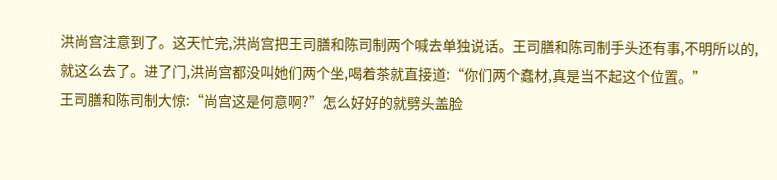洪尚宫注意到了。这天忙完,洪尚宫把王司膳和陈司制两个喊去单独说话。王司膳和陈司制手头还有事,不明所以的,就这么去了。进了门,洪尚宫都没叫她们两个坐,喝着茶就直接道:“你们两个蠢材,真是当不起这个位置。”
王司膳和陈司制大惊:“尚宫这是何意啊?”怎么好好的就劈头盖脸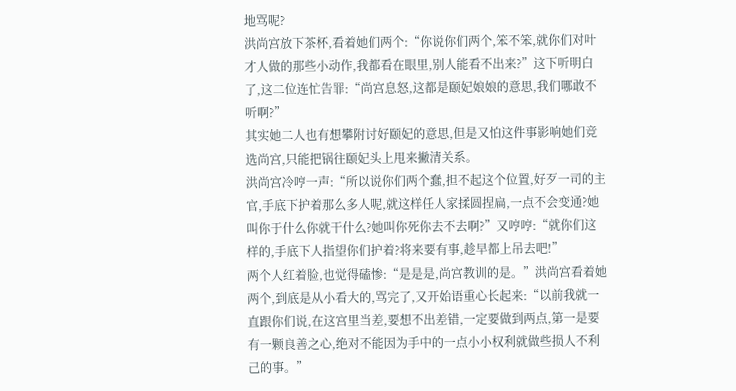地骂呢?
洪尚宫放下茶杯,看着她们两个:“你说你们两个,笨不笨,就你们对叶才人做的那些小动作,我都看在眼里,别人能看不出来?”这下听明白了,这二位连忙告罪:“尚宫息怒,这都是颐妃娘娘的意思,我们哪敢不听啊?”
其实她二人也有想攀附讨好颐妃的意思,但是又怕这件事影响她们竞选尚宫,只能把锅往颐妃头上甩来撇清关系。
洪尚宫冷哼一声:“所以说你们两个蠢,担不起这个位置,好歹一司的主官,手底下护着那么多人呢,就这样任人家揉圆捏扁,一点不会变通?她叫你于什么你就干什么?她叫你死你去不去啊?”又哼哼:“就你们这样的,手底下人指望你们护着?将来要有事,趁早都上吊去吧!”
两个人红着脸,也觉得磕惨:“是是是,尚宫教训的是。”洪尚宫看着她两个,到底是从小看大的,骂完了,又开始语重心长起来:“以前我就一直跟你们说,在这宫里当差,要想不出差错,一定要做到两点,第一是要有一颗良善之心,绝对不能因为手中的一点小小权利就做些损人不利己的事。”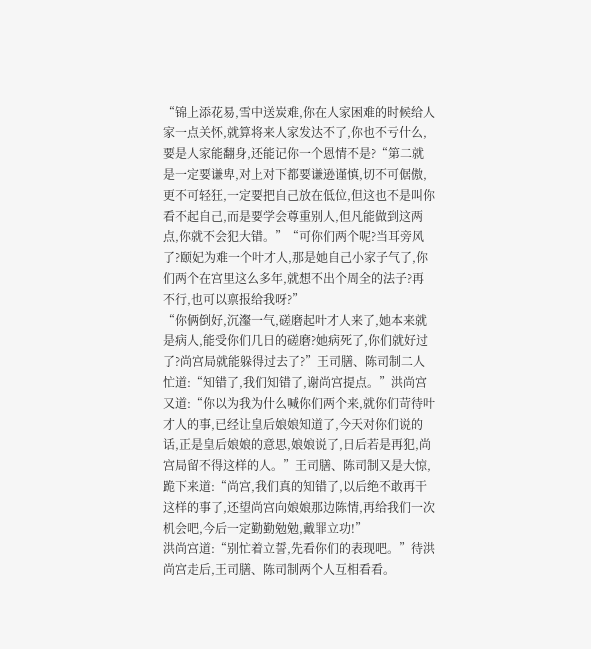“锦上添花易,雪中送炭难,你在人家困难的时候给人家一点关怀,就算将来人家发达不了,你也不亏什么,要是人家能翻身,还能记你一个恩情不是?“第二就是一定要谦卑,对上对下都要谦逊谨慎,切不可倨傲,更不可轻狂,一定要把自己放在低位,但这也不是叫你看不起自己,而是要学会尊重别人,但凡能做到这两点,你就不会犯大错。”“可你们两个呢?当耳旁风了?颐妃为难一个叶才人,那是她自己小家子气了,你们两个在宫里这么多年,就想不出个周全的法子?再不行,也可以禀报给我呀?”
“你俩倒好,沉瀣一气,磋磨起叶才人来了,她本来就是病人,能受你们几日的磋磨?她病死了,你们就好过了?尚宫局就能躲得过去了?”王司膳、陈司制二人忙道:“知错了,我们知错了,谢尚宫提点。”洪尚宫又道:“你以为我为什么喊你们两个来,就你们苛待叶才人的事,已经让皇后娘娘知道了,今天对你们说的话,正是皇后娘娘的意思,娘娘说了,日后若是再犯,尚宫局留不得这样的人。”王司膳、陈司制又是大惊,跪下来道:“尚宫,我们真的知错了,以后绝不敢再干这样的事了,还望尚宫向娘娘那边陈情,再给我们一次机会吧,今后一定勤勤勉勉,戴罪立功!”
洪尚宫道:“别忙着立誓,先看你们的表现吧。”待洪尚宫走后,王司膳、陈司制两个人互相看看。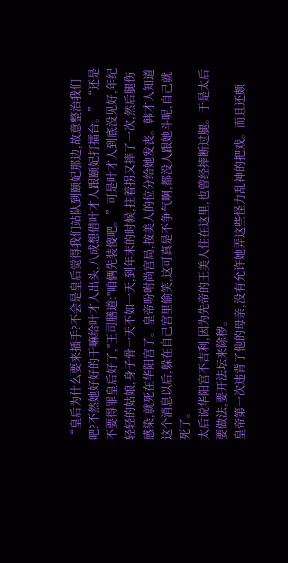“皇后为什么要来插手?不会是皇后觉得我们站队到颐妃那边,故意整治我们吧?不然她好好的干嘛给叶才人出头,八成想借叶才人跟颐妃打擂台。”“还是不要得罪皇后好了,"王司膳道:"咱俩先装傻吧。”可是叶才人到底没见好,年纪轻轻的姑娘,身子骨一天不如一天,到年末的时候,拄着拐又摔了一次,然后腿伤感染,就死在华阳宫了。皇帝吩咐尚宫局,按美人的位分给她发丧。韩才人知道这个消息以后,躲在自己宫里偷笑,这可真是不争气啊,都没人跟她斗呢,自己就死了。
太后说华阳宫不吉利,因为先帝的王美人住在这里,也曾经摔断过腿。于是太后要做法,要开法坛来除秽。
皇帝第一次违背了他的母亲,没有允许她弄这些怪力乱神的把戏。而且还颇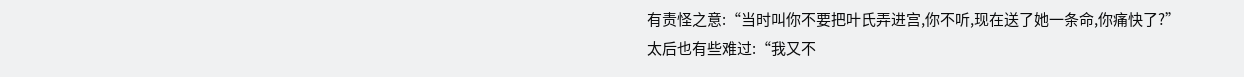有责怪之意:“当时叫你不要把叶氏弄进宫,你不听,现在送了她一条命,你痛快了?”
太后也有些难过:“我又不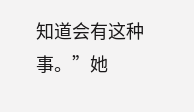知道会有这种事。”她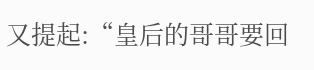又提起:“皇后的哥哥要回